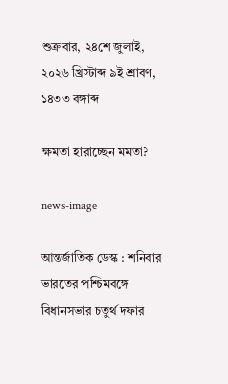শুক্রবার, ২৪শে জুলাই, ২০২৬ খ্রিস্টাব্দ ৯ই শ্রাবণ, ১৪৩৩ বঙ্গাব্দ

ক্ষমতা হারাচ্ছেন মমতা?

news-image

আন্তর্জাতিক ডেস্ক : শনিবার ভারতের পশ্চিমবঙ্গে বিধানসভার চতুর্থ দফার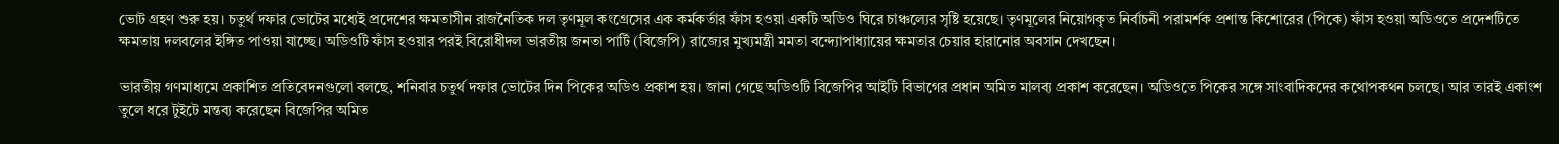ভোট গ্রহণ শুরু হয়। চতুর্থ দফার ভোটের মধ্যেই প্রদেশের ক্ষমতাসীন রাজনৈতিক দল তৃণমূল কংগ্রেসের এক কর্মকর্তার ফাঁস হওয়া একটি অডিও ঘিরে চাঞ্চল্যের সৃষ্টি হয়েছে। তৃণমূলের নিয়োগকৃত নির্বাচনী পরামর্শক প্রশান্ত কিশোরের (পিকে) ফাঁস হওয়া অডিওতে প্রদেশটিতে ক্ষমতায় দলবলের ইঙ্গিত পাওয়া যাচ্ছে। অডিওটি ফাঁস হওয়ার পরই বিরোধীদল ভারতীয় জনতা পার্টি (বিজেপি) রাজ্যের মুখ্যমন্ত্রী মমতা বন্দ্যোপাধ্যায়ের ক্ষমতার চেয়ার হারানোর অবসান দেখছেন।

ভারতীয় গণমাধ্যমে প্রকাশিত প্রতিবেদনগুলো বলছে, শনিবার চতুর্থ দফার ভোটের দিন পিকের অডিও প্রকাশ হয়। জানা গেছে অডিওটি বিজেপির আইটি বিভাগের প্রধান অমিত মালব্য প্রকাশ করেছেন। অডিওতে পিকের সঙ্গে সাংবাদিকদের কথোপকথন চলছে। আর তারই একাংশ তুলে ধরে টুইটে মন্তব্য করেছেন বিজেপির অমিত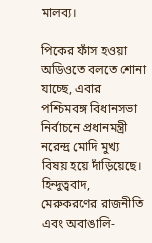মালব্য।

পিকের ফাঁস হওয়া অডিওতে বলতে শোনা যাচ্ছে, এবার পশ্চিমবঙ্গ বিধানসভা নির্বাচনে প্রধানমন্ত্রী নরেন্দ্র মোদি মুখ্য বিষয় হয়ে দাঁড়িয়েছে। হিন্দুত্ববাদ, মেরুকরণের রাজনীতি এবং অবাঙালি-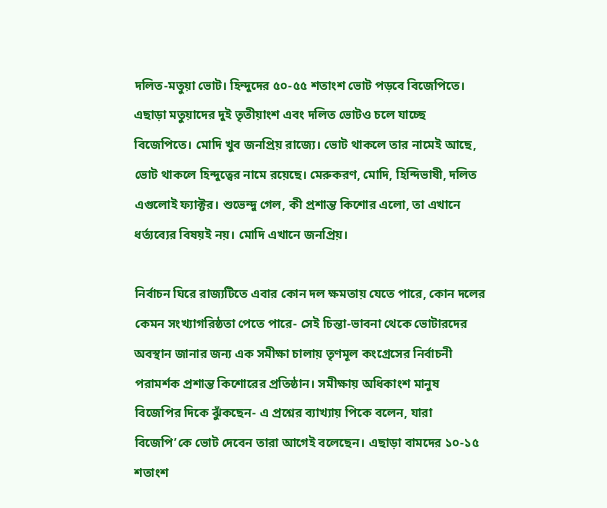দলিত-মতুয়া ভোট। হিন্দুদের ৫০-৫৫ শতাংশ ভোট পড়বে বিজেপিতে। এছাড়া মতুয়াদের দুই তৃতীয়াংশ এবং দলিত ভোটও চলে যাচ্ছে বিজেপিতে। মোদি খুব জনপ্রিয় রাজ্যে। ভোট থাকলে তার নামেই আছে, ভোট থাকলে হিন্দুত্বের নামে রয়েছে। মেরুকরণ, মোদি, হিন্দিভাষী, দলিত এগুলোই ফ্যাক্টর। শুভেন্দু গেল, কী প্রশান্ত কিশোর এলো, তা এখানে ধর্ত্যব্যের বিষয়ই নয়। মোদি এখানে জনপ্রিয়।

নির্বাচন ঘিরে রাজ্যটিতে এবার কোন দল ক্ষমতায় যেতে পারে, কোন দলের কেমন সংখ্যাগরিষ্ঠতা পেতে পারে- সেই চিন্তা-ভাবনা থেকে ভোটারদের অবস্থান জানার জন্য এক সমীক্ষা চালায় তৃণমূল কংগ্রেসের নির্বাচনী পরামর্শক প্রশান্ত কিশোরের প্রতিষ্ঠান। সমীক্ষায় অধিকাংশ মানুষ বিজেপির দিকে ঝুঁকছেন- এ প্রশ্নের ব্যাখ্যায় পিকে বলেন, যারা বিজেপি’কে ভোট দেবেন তারা আগেই বলেছেন। এছাড়া বামদের ১০-১৫ শতাংশ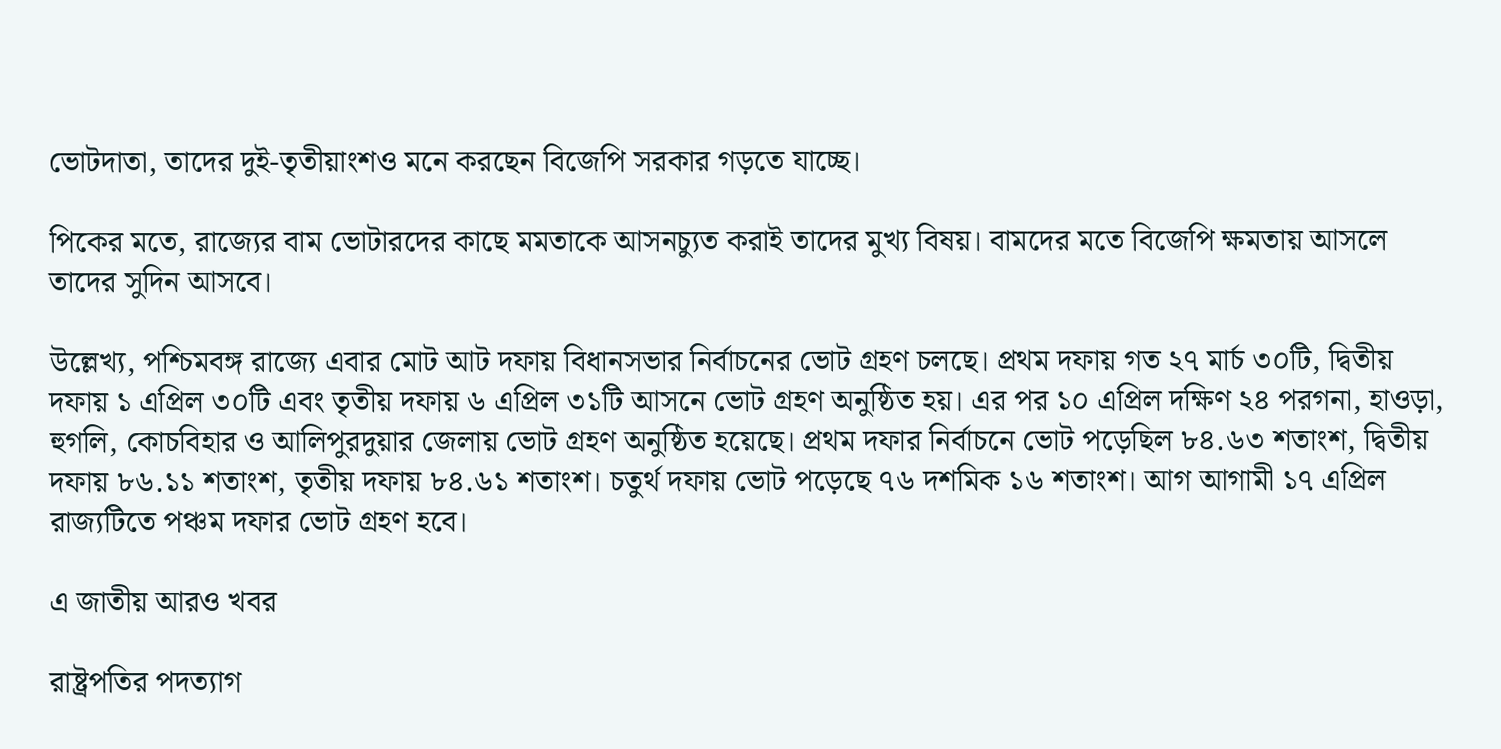ভোটদাতা, তাদের দুই-তৃতীয়াংশও মনে করছেন বিজেপি সরকার গড়তে যাচ্ছে।

পিকের মতে, রাজ্যের বাম ভোটারদের কাছে মমতাকে আসনচ্যুত করাই তাদের মুখ্য বিষয়। বামদের মতে বিজেপি ক্ষমতায় আসলে তাদের সুদিন আসবে।

উল্লেখ্য, পশ্চিমবঙ্গ রাজ্যে এবার মোট আট দফায় বিধানসভার নির্বাচনের ভোট গ্রহণ চলছে। প্রথম দফায় গত ২৭ মার্চ ৩০টি, দ্বিতীয় দফায় ১ এপ্রিল ৩০টি এবং তৃতীয় দফায় ৬ এপ্রিল ৩১টি আসনে ভোট গ্রহণ অনুষ্ঠিত হয়। এর পর ১০ এপ্রিল দক্ষিণ ২৪ পরগনা, হাওড়া, হুগলি, কোচবিহার ও আলিপুরদুয়ার জেলায় ভোট গ্রহণ অনুষ্ঠিত হয়েছে। প্রথম দফার নির্বাচনে ভোট পড়েছিল ৮৪.৬৩ শতাংশ, দ্বিতীয় দফায় ৮৬.১১ শতাংশ, তৃতীয় দফায় ৮৪.৬১ শতাংশ। চতুর্থ দফায় ভোট পড়েছে ৭৬ দশমিক ১৬ শতাংশ। আগ আগামী ১৭ এপ্রিল রাজ্যটিতে পঞ্চম দফার ভোট গ্রহণ হবে।

এ জাতীয় আরও খবর

রাষ্ট্রপতির পদত্যাগ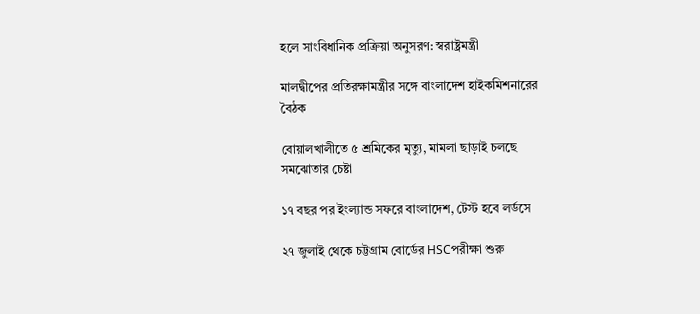হলে সাংবিধানিক প্রক্রিয়া অনুসরণ: স্বরাষ্ট্রমন্ত্রী

মালদ্বীপের প্রতিরক্ষামন্ত্রীর সঙ্গে বাংলাদেশ হাইকমিশনারের বৈঠক

বোয়ালখালীতে ৫ শ্রমিকের মৃত্যু, মামলা ছাড়াই চলছে সমঝোতার চেষ্টা

১৭ বছর পর ইংল্যান্ড সফরে বাংলাদেশ, টেস্ট হবে লর্ডসে

২৭ জুলাই থেকে চট্টগ্রাম বোর্ডের HSCপরীক্ষা শুরু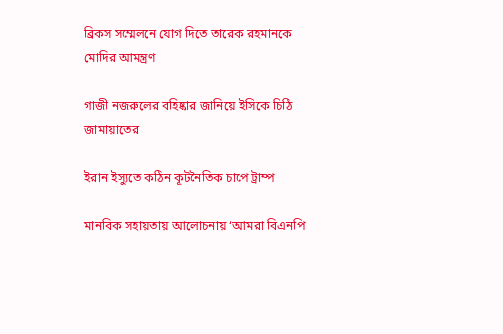ব্রিকস সম্মেলনে যোগ দিতে তারেক রহমানকে মোদির আমন্ত্রণ

গাজী নজরুলের বহিষ্কার জানিয়ে ইসিকে চিঠি জামায়াতের

ইরান ইস্যুতে কঠিন কূটনৈতিক চাপে ট্রাম্প

মানবিক সহায়তায় আলোচনায় ‘আমরা বিএনপি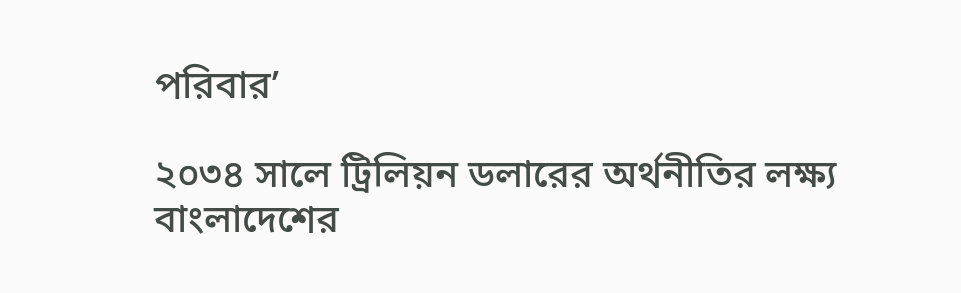পরিবার’

২০৩৪ সালে ট্রিলিয়ন ডলারের অর্থনীতির লক্ষ্য বাংলাদেশের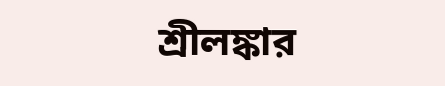শ্রীলঙ্কার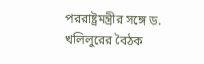পররাষ্ট্রমন্ত্রীর সঙ্গে ড. খলিলুরের বৈঠক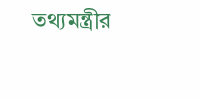তথ্যমন্ত্রীর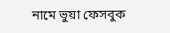নামে ভুয়া ফেসবুক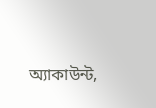অ্যাকাউন্ট,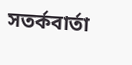সতর্কবার্তা